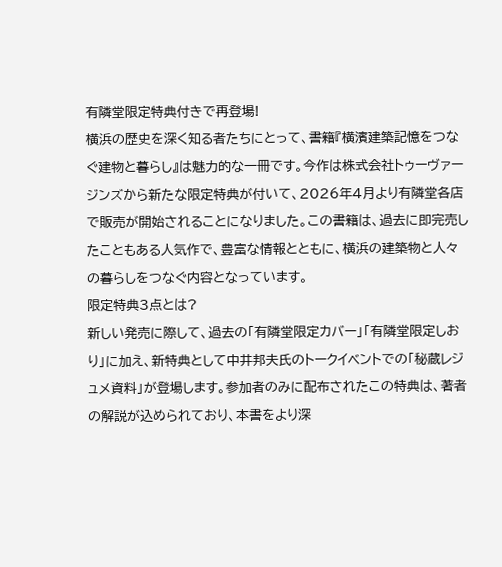有隣堂限定特典付きで再登場!
横浜の歴史を深く知る者たちにとって、書籍『横濱建築記憶をつなぐ建物と暮らし』は魅力的な一冊です。今作は株式会社トゥーヴァージンズから新たな限定特典が付いて、2026年4月より有隣堂各店で販売が開始されることになりました。この書籍は、過去に即完売したこともある人気作で、豊富な情報とともに、横浜の建築物と人々の暮らしをつなぐ内容となっています。
限定特典3点とは?
新しい発売に際して、過去の「有隣堂限定カバー」「有隣堂限定しおり」に加え、新特典として中井邦夫氏のトークイベントでの「秘蔵レジュメ資料」が登場します。参加者のみに配布されたこの特典は、著者の解説が込められており、本書をより深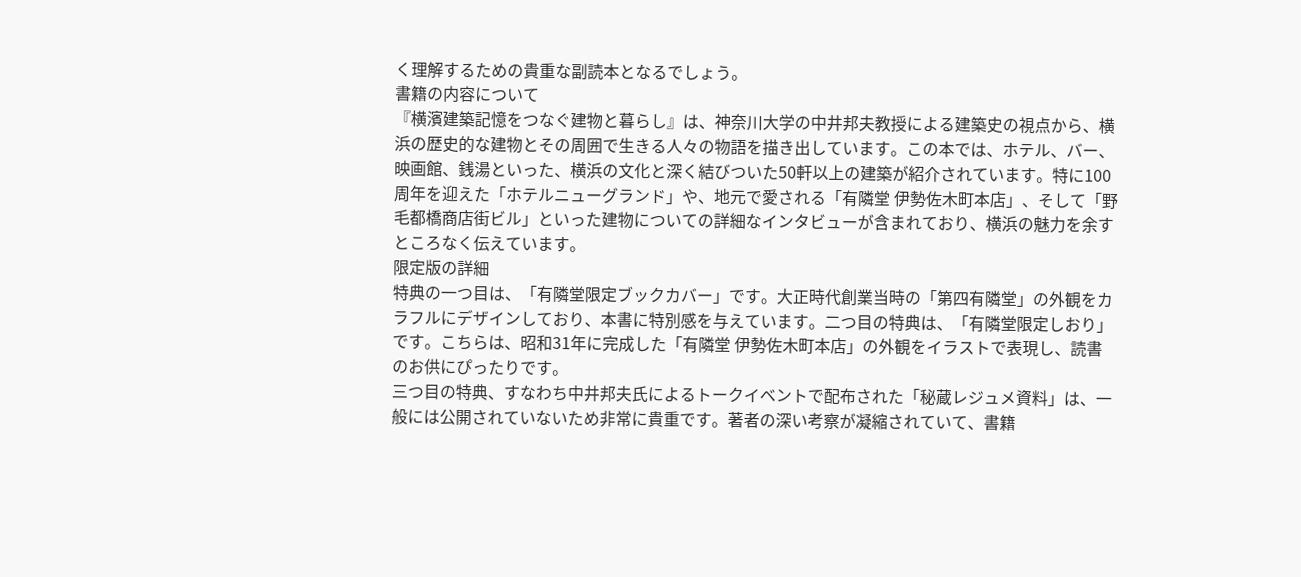く理解するための貴重な副読本となるでしょう。
書籍の内容について
『横濱建築記憶をつなぐ建物と暮らし』は、神奈川大学の中井邦夫教授による建築史の視点から、横浜の歴史的な建物とその周囲で生きる人々の物語を描き出しています。この本では、ホテル、バー、映画館、銭湯といった、横浜の文化と深く結びついた50軒以上の建築が紹介されています。特に100周年を迎えた「ホテルニューグランド」や、地元で愛される「有隣堂 伊勢佐木町本店」、そして「野毛都橋商店街ビル」といった建物についての詳細なインタビューが含まれており、横浜の魅力を余すところなく伝えています。
限定版の詳細
特典の一つ目は、「有隣堂限定ブックカバー」です。大正時代創業当時の「第四有隣堂」の外観をカラフルにデザインしており、本書に特別感を与えています。二つ目の特典は、「有隣堂限定しおり」です。こちらは、昭和31年に完成した「有隣堂 伊勢佐木町本店」の外観をイラストで表現し、読書のお供にぴったりです。
三つ目の特典、すなわち中井邦夫氏によるトークイベントで配布された「秘蔵レジュメ資料」は、一般には公開されていないため非常に貴重です。著者の深い考察が凝縮されていて、書籍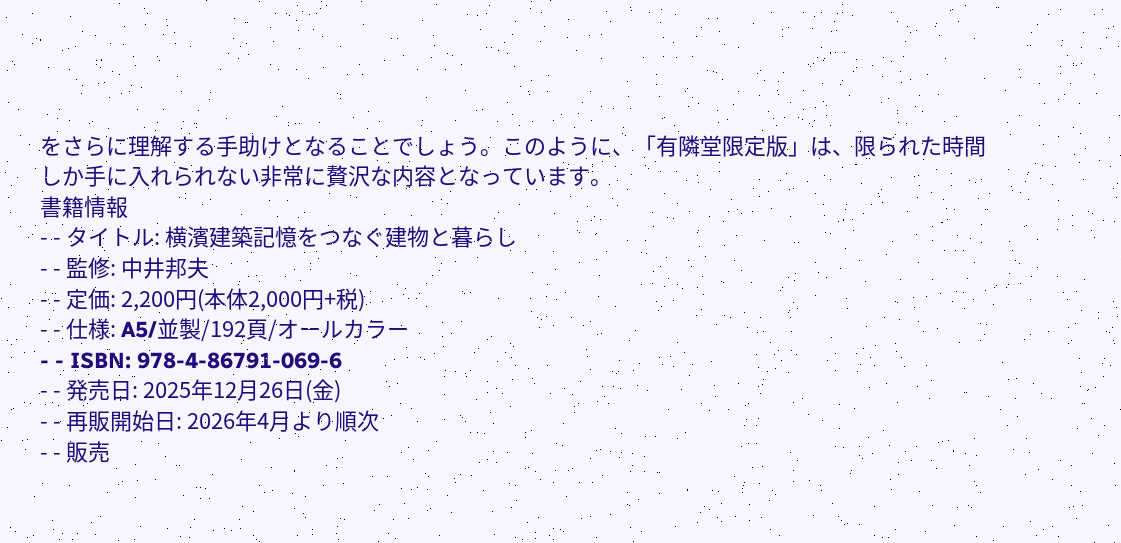をさらに理解する手助けとなることでしょう。このように、「有隣堂限定版」は、限られた時間しか手に入れられない非常に贅沢な内容となっています。
書籍情報
- - タイトル: 横濱建築記憶をつなぐ建物と暮らし
- - 監修: 中井邦夫
- - 定価: 2,200円(本体2,000円+税)
- - 仕様: A5/並製/192頁/オールカラー
- - ISBN: 978-4-86791-069-6
- - 発売日: 2025年12月26日(金)
- - 再販開始日: 2026年4月より順次
- - 販売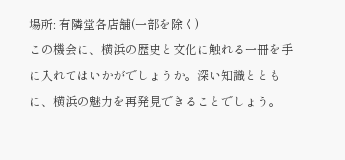場所: 有隣堂各店舗(一部を除く)
この機会に、横浜の歴史と文化に触れる一冊を手に入れてはいかがでしょうか。深い知識とともに、横浜の魅力を再発見できることでしょう。